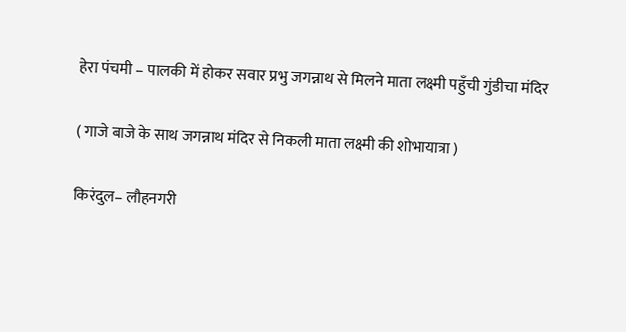हेरा पंचमी – पालकी में होकर सवार प्रभु जगन्नाथ से मिलने माता लक्ष्मी पहुँची गुंडीचा मंदिर

( गाजे बाजे के साथ जगन्नाथ मंदिर से निकली माता लक्ष्मी की शोभायात्रा )

किरंदुल– लौहनगरी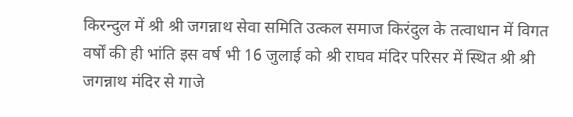किरन्दुल में श्री श्री जगन्नाथ सेवा समिति उत्कल समाज किरंदुल के तत्वाधान में विगत वर्षों की ही भांति इस वर्ष भी 16 जुलाई को श्री राघव मंदिर परिसर में स्थित श्री श्री जगन्नाथ मंदिर से गाजे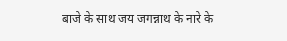बाजे के साथ जय जगन्नाथ के नारे के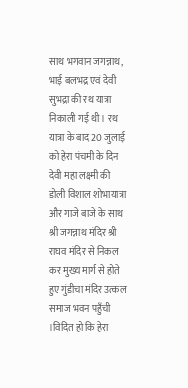साथ भगवान जगन्नाथ, भाई बलभद्र एवं देवी सुभद्रा की रथ यात्रा निकाली गई थी । रथ यात्रा के बाद 20 जुलाई को हेरा पंचमी के दिन देवी महा लक्ष्मी की डोली विशाल शोभायात्रा और गाजे बाजे के साथ श्री जगन्नाथ मंदिर श्री राघव मंदिर से निकल कर मुख्य मार्ग से होते हुए गुंडीचा मंदिर उत्कल समाज भवन पहुँची ।विदित हो कि हेरा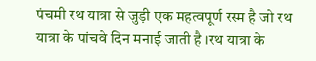पंचमी रथ यात्रा से जुड़ी एक महत्वपूर्ण रस्म है जो रथ यात्रा के पांचवे दिन मनाई जाती है ।रथ यात्रा के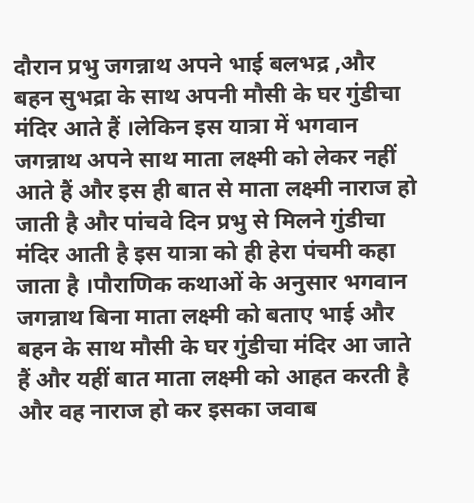दौरान प्रभु जगन्नाथ अपने भाई बलभद्र ,और बहन सुभद्रा के साथ अपनी मौसी के घर गुंडीचा मंदिर आते हैं ।लेकिन इस यात्रा में भगवान जगन्नाथ अपने साथ माता लक्ष्मी को लेकर नहीं आते हैं और इस ही बात से माता लक्ष्मी नाराज हो जाती है और पांचवे दिन प्रभु से मिलने गुंडीचा मंदिर आती है इस यात्रा को ही हेरा पंचमी कहा जाता है ।पौराणिक कथाओं के अनुसार भगवान जगन्नाथ बिना माता लक्ष्मी को बताए भाई और बहन के साथ मौसी के घर गुंडीचा मंदिर आ जाते हैं और यहीं बात माता लक्ष्मी को आहत करती है और वह नाराज हो कर इसका जवाब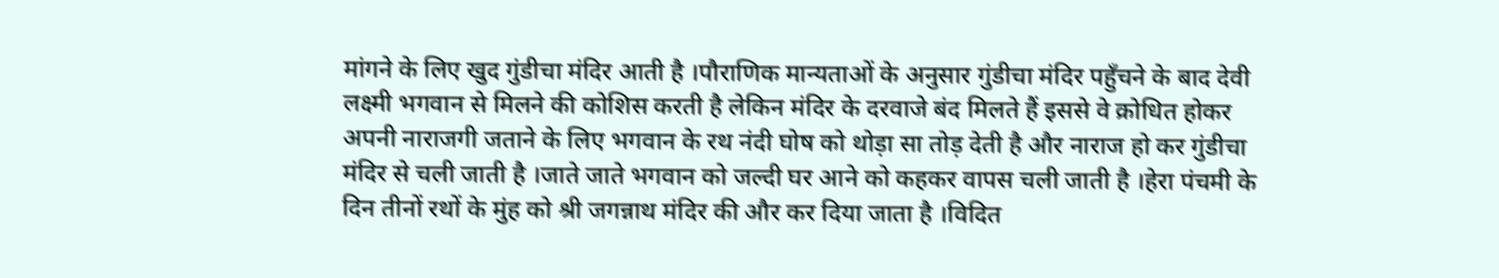मांगने के लिए खुद गुंडीचा मंदिर आती है ।पौराणिक मान्यताओं के अनुसार गुंडीचा मंदिर पहुँचने के बाद देवी लक्ष्मी भगवान से मिलने की कोशिस करती है लेकिन मंदिर के दरवाजे बंद मिलते हैं इससे वे क्रोधित होकर अपनी नाराजगी जताने के लिए भगवान के रथ नंदी घोष को थोड़ा सा तोड़ देती है और नाराज हो कर गुंडीचा मंदिर से चली जाती है ।जाते जाते भगवान को जल्दी घर आने को कहकर वापस चली जाती है ।हेरा पंचमी के दिन तीनों रथों के मुंह को श्री जगन्नाथ मंदिर की और कर दिया जाता है ।विदित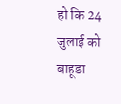हो कि 24 जुलाई को बाहूडा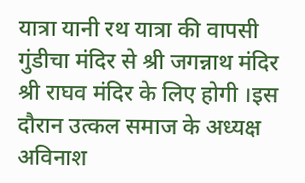यात्रा यानी रथ यात्रा की वापसी गुंडीचा मंदिर से श्री जगन्नाथ मंदिर श्री राघव मंदिर के लिए होगी ।इस दौरान उत्कल समाज के अध्यक्ष अविनाश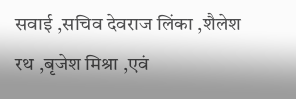सवाई ,सचिव देवराज लिंका ,शैलेश रथ ,बृजेश मिश्रा ,एवं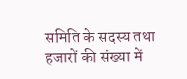समिति के सदस्य तथा हजारों की संख्या में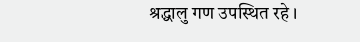श्रद्धालु गण उपस्थित रहे ।